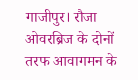गाजीपुर। रौजा ओवरब्रिज के दोनों तरफ आवागमन के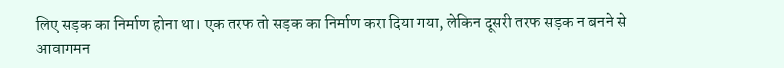लिए सड़क का निर्माण होना था। एक तरफ तो सड़क का निर्माण करा दिया गया, लेकिन दूसरी तरफ सड़क न बनने से आवागमन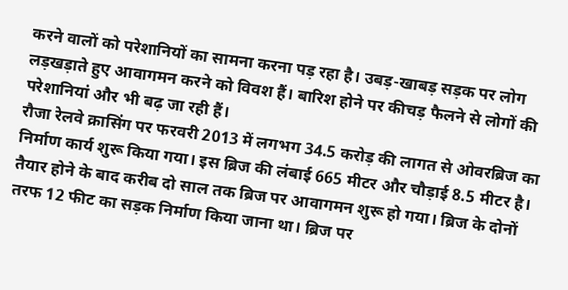करने वालों को परेशानियों का सामना करना पड़ रहा है। उबड़-खाबड़ सड़क पर लोग लड़खड़ाते हुए आवागमन करने को विवश हैं। बारिश होने पर कीचड़ फैलने से लोगों की परेशानियां और भी बढ़ जा रही हैं।
रौजा रेलवे क्रासिंग पर फरवरी 2013 में लगभग 34.5 करोड़ की लागत से ओवरब्रिज का निर्माण कार्य शुरू किया गया। इस ब्रिज की लंबाई 665 मीटर और चौड़ाई 8.5 मीटर है। तैयार होने के बाद करीब दो साल तक ब्रिज पर आवागमन शुरू हो गया। ब्रिज के दोनों तरफ 12 फीट का सड़क निर्माण किया जाना था। ब्रिज पर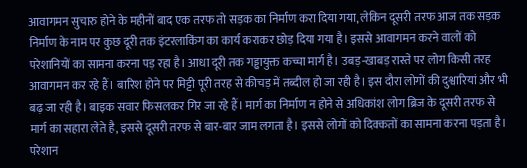आवागमन सुचारु होने के महीनों बाद एक तरफ तो सड़क का निर्माण करा दिया गया, लेकिन दूसरी तरफ आज तक सड़क निर्माण के नाम पर कुछ दूरी तक इंटरलाकिंग का कार्य कराकर छोड़ दिया गया है। इससे आवागमन करने वालों को परेशानियों का सामना करना पड़ रहा है। आधा दूरी तक गड्ढायुक्त कच्चा मार्ग है। उबड़-खाबड़ रास्ते पर लोग किसी तरह आवागमन कर रहे हैं। बारिश होने पर मिट्टी पूरी तरह से कीचड़ में तब्दील हो जा रही है। इस दौरा लोगों की दुश्वारियां और भी बढ़ जा रही है। बाइक सवार फिसलकर गिर जा रहे हैं। मार्ग का निर्माण न होने से अधिकांश लोग ब्रिज के दूसरी तरफ से मार्ग का सहारा लेते है, इससे दूसरी तरफ से बार-बार जाम लगता है। इससे लोगों को दिक्कतों का सामना करना पड़ता है। परेशान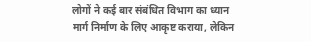लोगों ने कई बार संबंधित विभाग का ध्यान मार्ग निर्माण के लिए आकृष्ट कराया, लेकिन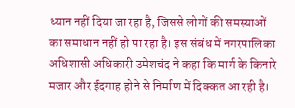ध्यान नहीं दिया जा रहा है, जिससे लोगों की समस्याओं का समाधान नहीं हो पा रहा है। इस संबंध में नगरपालिका अधिशासी अधिकारी उमेशचंद ने कहा कि मार्ग के किनारे मजार और ईदगाह होने से निर्माण में दिक्कत आ रही है।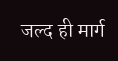जल्द ही मार्ग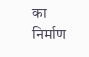का निर्माण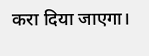करा दिया जाएगा।